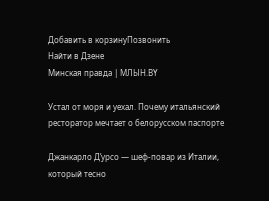Добавить в корзинуПозвонить
Найти в Дзене
Минская правда | МЛЫН.BY

Устал от моря и уехал. Почему итальянский ресторатор мечтает о белорусском паспорте

Джанкарло Д’урсо — шеф-повар из Италии, который тесно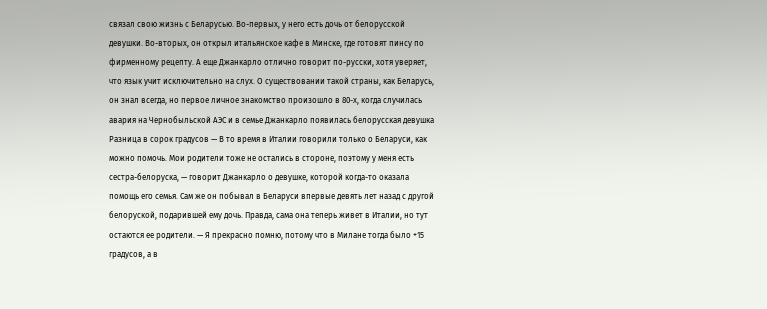связал свою жизнь с Беларусью. Во-первых, у него есть дочь от белорусской девушки. Во-вторых, он открыл итальянское кафе в Минске, где готовят пинсу по фирменному рецепту. А еще Джанкарло отлично говорит по-русски, хотя уверяет, что язык учит исключительно на слух. О существовании такой страны, как Беларусь, он знал всегда, но первое личное знакомство произошло в 80-х, когда случилась авария на Чернобыльской АЭС и в семье Джанкарло появилась белорусская девушка Разница в сорок градусов — В то время в Италии говорили только о Беларуси, как можно помочь. Мои родители тоже не остались в стороне, поэтому у меня есть сестра-белоруска, — говорит Джанкарло о девушке, которой когда-то оказала помощь его семья. Сам же он побывал в Беларуси впервые девять лет назад с другой белоруской, подарившей ему дочь. Правда, сама она теперь живет в Италии, но тут остаются ее родители. — Я прекрасно помню, потому что в Милане тогда было +15 градусов, а в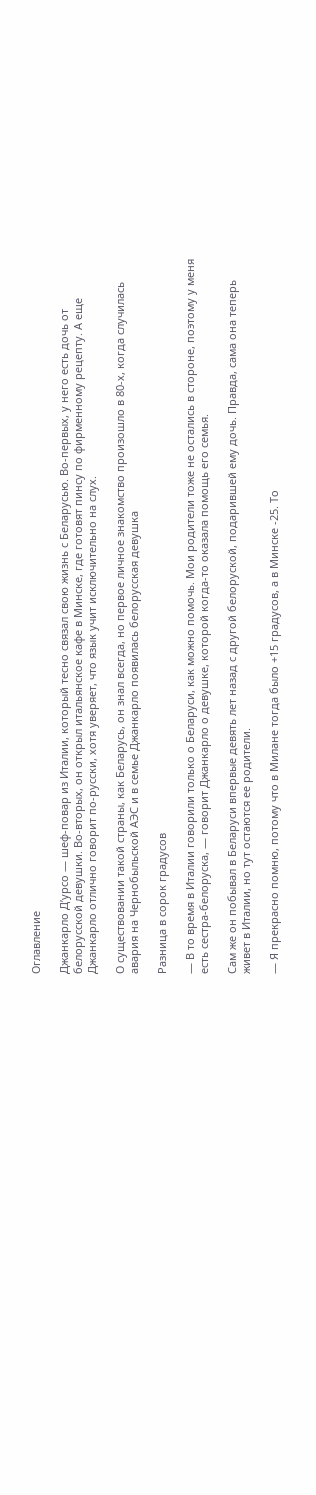Оглавление

Джанкарло Д’урсо — шеф-повар из Италии, который тесно связал свою жизнь с Беларусью. Во-первых, у него есть дочь от белорусской девушки. Во-вторых, он открыл итальянское кафе в Минске, где готовят пинсу по фирменному рецепту. А еще Джанкарло отлично говорит по-русски, хотя уверяет, что язык учит исключительно на слух.

О существовании такой страны, как Беларусь, он знал всегда, но первое личное знакомство произошло в 80-х, когда случилась авария на Чернобыльской АЭС и в семье Джанкарло появилась белорусская девушка

Разница в сорок градусов

— В то время в Италии говорили только о Беларуси, как можно помочь. Мои родители тоже не остались в стороне, поэтому у меня есть сестра-белоруска, — говорит Джанкарло о девушке, которой когда-то оказала помощь его семья.

Сам же он побывал в Беларуси впервые девять лет назад с другой белоруской, подарившей ему дочь. Правда, сама она теперь живет в Италии, но тут остаются ее родители.

— Я прекрасно помню, потому что в Милане тогда было +15 градусов, а в Минске -25. То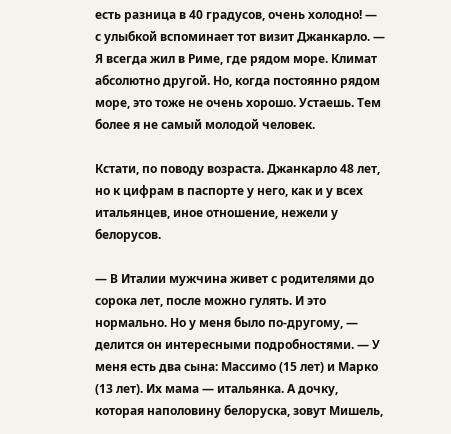есть разница в 40 градусов, очень холодно! — с улыбкой вспоминает тот визит Джанкарло. — Я всегда жил в Риме, где рядом море. Климат абсолютно другой. Но, когда постоянно рядом море, это тоже не очень хорошо. Устаешь. Тем более я не самый молодой человек.

Кстати, по поводу возраста. Джанкарло 48 лет, но к цифрам в паспорте у него, как и у всех итальянцев, иное отношение, нежели у белорусов.

— В Италии мужчина живет с родителями до сорока лет, после можно гулять. И это нормально. Но у меня было по-другому, — делится он интересными подробностями. — У меня есть два сына: Массимо (15 лет) и Марко (13 лет). Их мама — итальянка. А дочку, которая наполовину белоруска, зовут Мишель,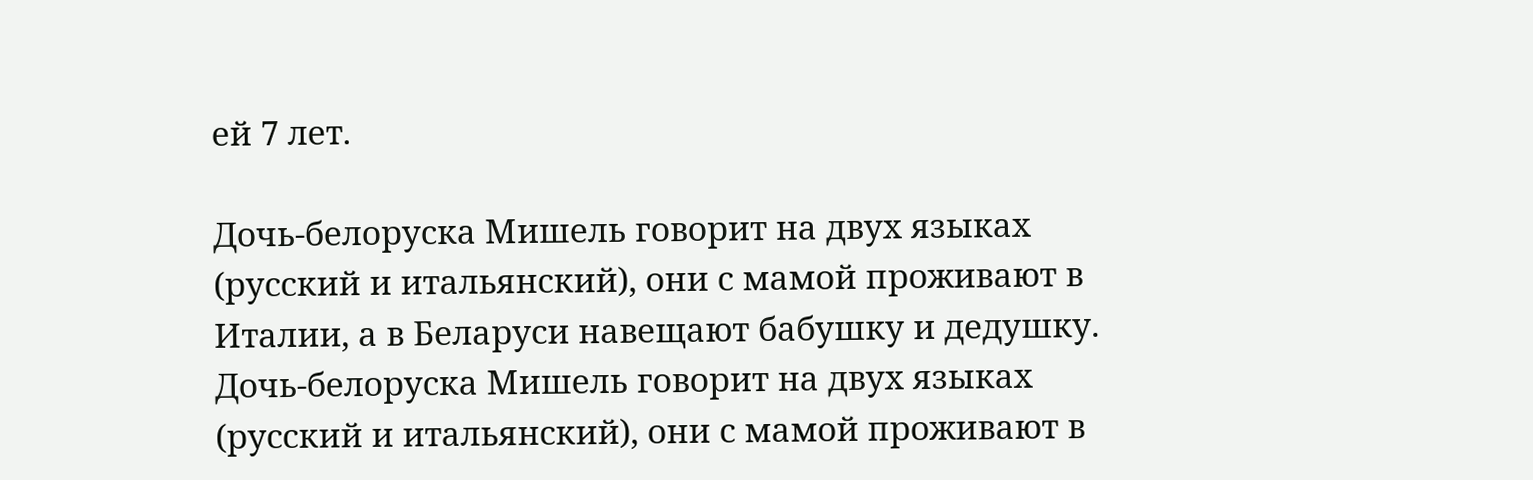ей 7 лет.

Дочь-белоруска Мишель говорит на двух языках (русский и итальянский), они с мамой проживают в Италии, а в Беларуси навещают бабушку и дедушку.
Дочь-белоруска Мишель говорит на двух языках (русский и итальянский), они с мамой проживают в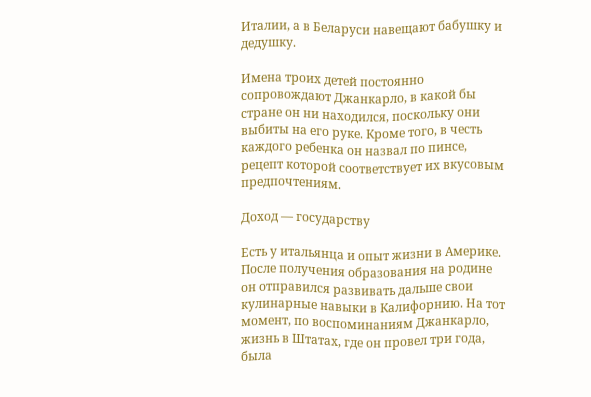Италии, а в Беларуси навещают бабушку и дедушку.

Имена троих детей постоянно сопровождают Джанкарло, в какой бы стране он ни находился, поскольку они выбиты на его руке. Кроме того, в честь каждого ребенка он назвал по пинсе, рецепт которой соответствует их вкусовым предпочтениям.

Доход — государству

Есть у итальянца и опыт жизни в Америке. После получения образования на родине он отправился развивать дальше свои кулинарные навыки в Калифорнию. На тот момент, по воспоминаниям Джанкарло, жизнь в Штатах, где он провел три года, была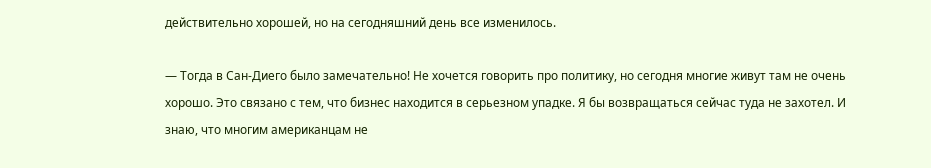действительно хорошей, но на сегодняшний день все изменилось.

— Тогда в Сан-Диего было замечательно! Не хочется говорить про политику, но сегодня многие живут там не очень хорошо. Это связано с тем, что бизнес находится в серьезном упадке. Я бы возвращаться сейчас туда не захотел. И знаю, что многим американцам не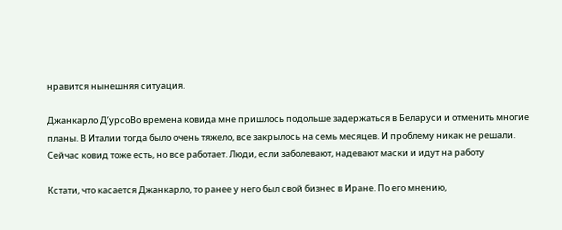нравится нынешняя ситуация.

Джанкарло Д’урсоВо времена ковида мне пришлось подольше задержаться в Беларуси и отменить многие планы. В Италии тогда было очень тяжело, все закрылось на семь месяцев. И проблему никак не решали. Сейчас ковид тоже есть, но все работает. Люди, если заболевают, надевают маски и идут на работу

Кстати, что касается Джанкарло, то ранее у него был свой бизнес в Иране. По его мнению,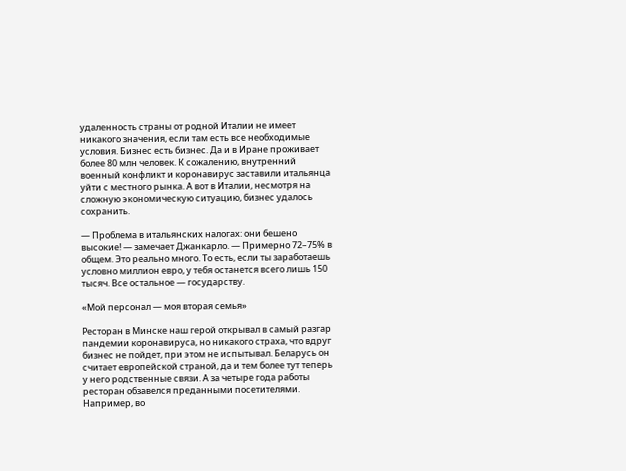удаленность страны от родной Италии не имеет никакого значения, если там есть все необходимые условия. Бизнес есть бизнес. Да и в Иране проживает более 80 млн человек. К сожалению, внутренний военный конфликт и коронавирус заставили итальянца уйти с местного рынка. А вот в Италии, несмотря на сложную экономическую ситуацию, бизнес удалось сохранить.

— Проблема в итальянских налогах: они бешено высокие! — замечает Джанкарло. — Примерно 72–75% в общем. Это реально много. То есть, если ты заработаешь условно миллион евро, у тебя останется всего лишь 150 тысяч. Все остальное — государству.

«Мой персонал — моя вторая семья»

Ресторан в Минске наш герой открывал в самый разгар пандемии коронавируса, но никакого страха, что вдруг бизнес не пойдет, при этом не испытывал. Беларусь он считает европейской страной, да и тем более тут теперь у него родственные связи. А за четыре года работы ресторан обзавелся преданными посетителями. Например, во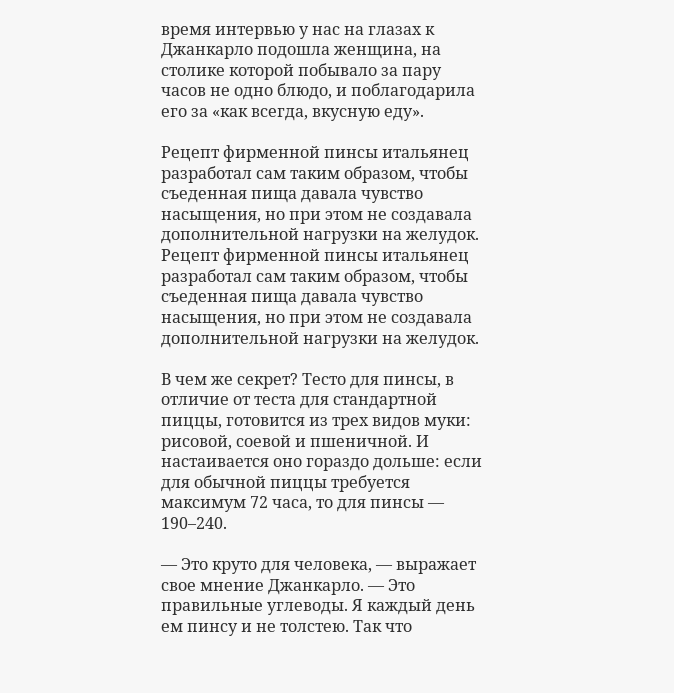время интервью у нас на глазах к Джанкарло подошла женщина, на столике которой побывало за пару часов не одно блюдо, и поблагодарила его за «как всегда, вкусную еду».

Рецепт фирменной пинсы итальянец разработал сам таким образом, чтобы съеденная пища давала чувство насыщения, но при этом не создавала дополнительной нагрузки на желудок.
Рецепт фирменной пинсы итальянец разработал сам таким образом, чтобы съеденная пища давала чувство насыщения, но при этом не создавала дополнительной нагрузки на желудок.

В чем же секрет? Тесто для пинсы, в отличие от теста для стандартной пиццы, готовится из трех видов муки: рисовой, соевой и пшеничной. И настаивается оно гораздо дольше: если для обычной пиццы требуется максимум 72 часа, то для пинсы — 190–240.

— Это круто для человека, — выражает свое мнение Джанкарло. — Это правильные углеводы. Я каждый день ем пинсу и не толстею. Так что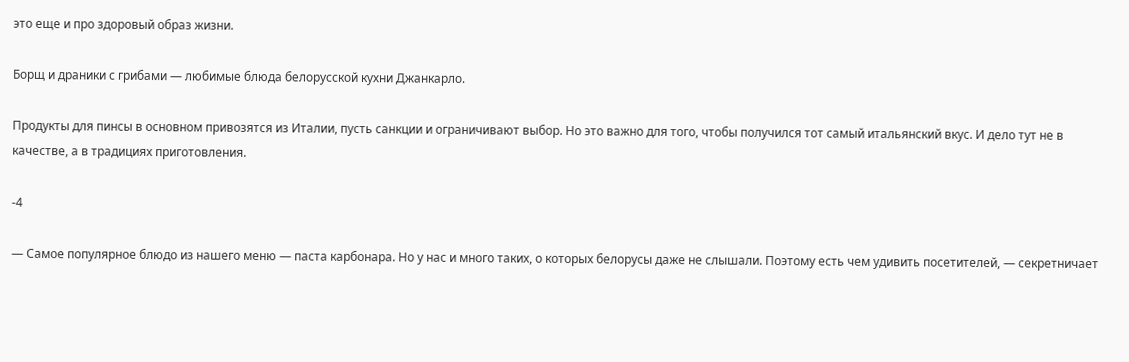это еще и про здоровый образ жизни.

Борщ и драники с грибами — любимые блюда белорусской кухни Джанкарло.

Продукты для пинсы в основном привозятся из Италии, пусть санкции и ограничивают выбор. Но это важно для того, чтобы получился тот самый итальянский вкус. И дело тут не в качестве, а в традициях приготовления.

-4

— Самое популярное блюдо из нашего меню — паста карбонара. Но у нас и много таких, о которых белорусы даже не слышали. Поэтому есть чем удивить посетителей, — секретничает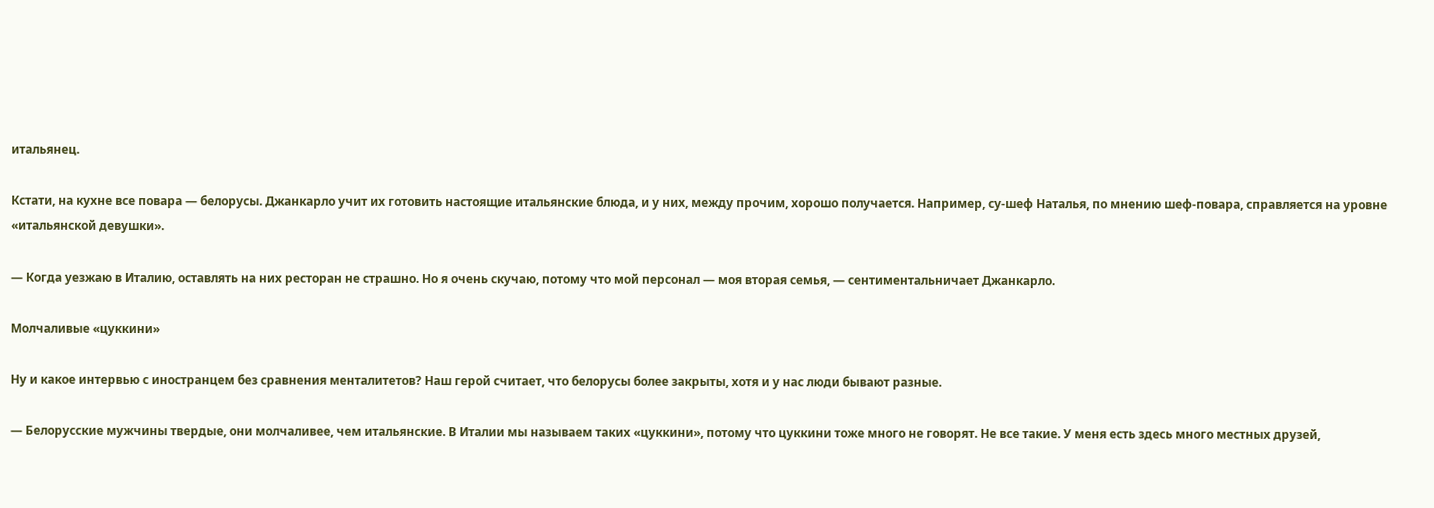итальянец.

Кстати, на кухне все повара — белорусы. Джанкарло учит их готовить настоящие итальянские блюда, и у них, между прочим, хорошо получается. Например, су-шеф Наталья, по мнению шеф-повара, справляется на уровне «итальянской девушки».

— Когда уезжаю в Италию, оставлять на них ресторан не страшно. Но я очень скучаю, потому что мой персонал — моя вторая семья, — сентиментальничает Джанкарло.

Молчаливые «цуккини»

Ну и какое интервью с иностранцем без сравнения менталитетов? Наш герой считает, что белорусы более закрыты, хотя и у нас люди бывают разные.

— Белорусские мужчины твердые, они молчаливее, чем итальянские. В Италии мы называем таких «цуккини», потому что цуккини тоже много не говорят. Не все такие. У меня есть здесь много местных друзей,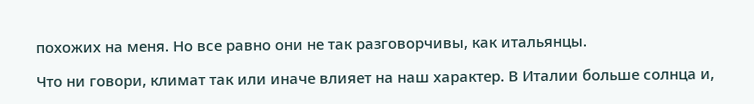похожих на меня. Но все равно они не так разговорчивы, как итальянцы.

Что ни говори, климат так или иначе влияет на наш характер. В Италии больше солнца и,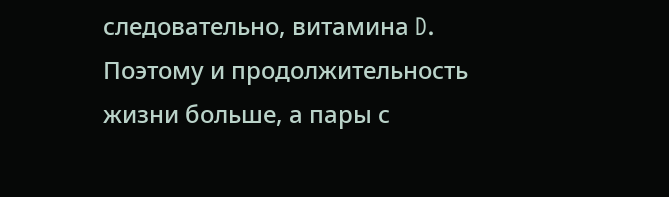следовательно, витамина D. Поэтому и продолжительность жизни больше, а пары с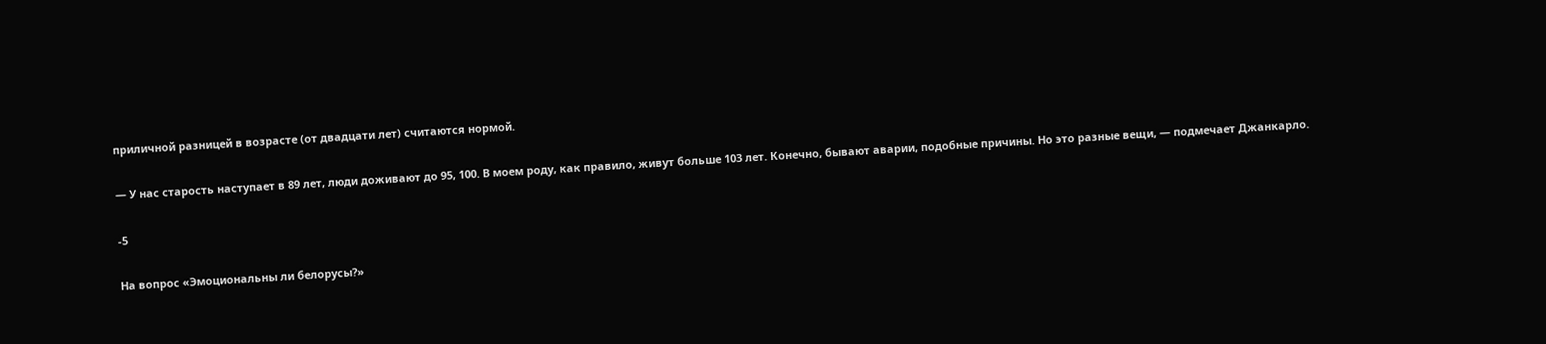приличной разницей в возрасте (от двадцати лет) считаются нормой.

— У нас старость наступает в 89 лет, люди доживают до 95, 100. В моем роду, как правило, живут больше 103 лет. Конечно, бывают аварии, подобные причины. Но это разные вещи, — подмечает Джанкарло.

-5

На вопрос «Эмоциональны ли белорусы?»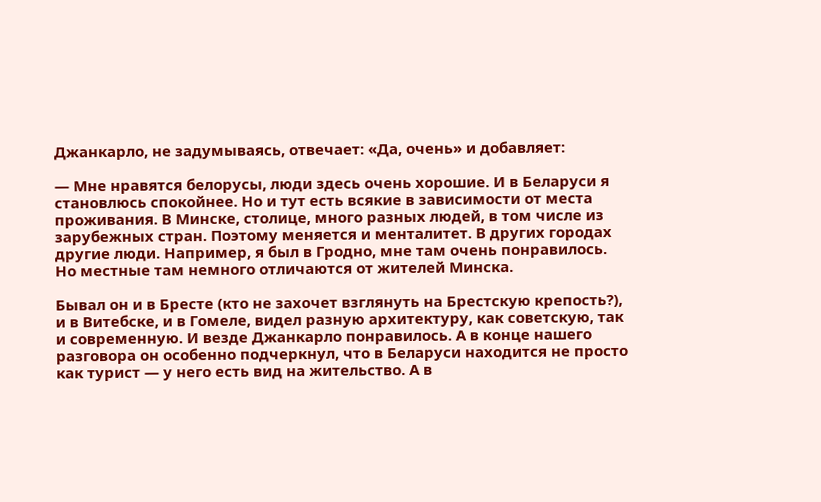Джанкарло, не задумываясь, отвечает: «Да, очень» и добавляет:

— Мне нравятся белорусы, люди здесь очень хорошие. И в Беларуси я становлюсь спокойнее. Но и тут есть всякие в зависимости от места проживания. В Минске, столице, много разных людей, в том числе из зарубежных стран. Поэтому меняется и менталитет. В других городах другие люди. Например, я был в Гродно, мне там очень понравилось. Но местные там немного отличаются от жителей Минска.

Бывал он и в Бресте (кто не захочет взглянуть на Брестскую крепость?), и в Витебске, и в Гомеле, видел разную архитектуру, как советскую, так и современную. И везде Джанкарло понравилось. А в конце нашего разговора он особенно подчеркнул, что в Беларуси находится не просто как турист — у него есть вид на жительство. А в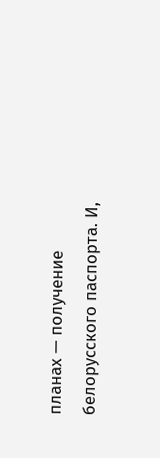планах — получение белорусского паспорта. И,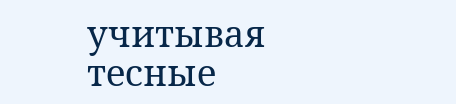учитывая тесные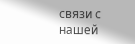связи с нашей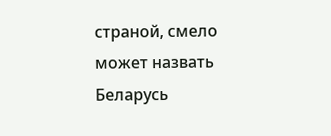страной, смело может назвать Беларусь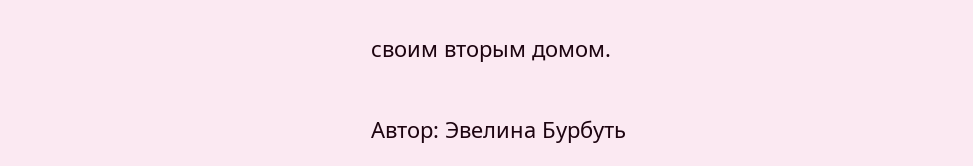своим вторым домом.

Автор: Эвелина Бурбуть